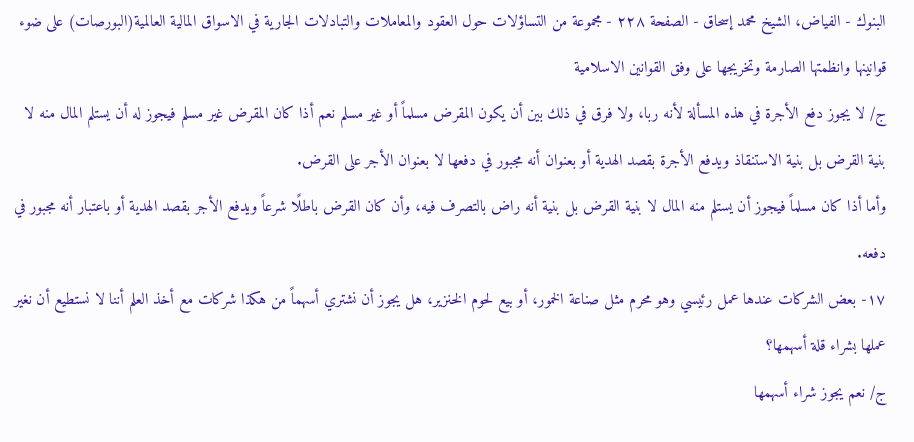البنوك - الفياض، الشيخ محمد إسحاق - الصفحة ٢٢٨ - مجموعة من التساؤلات حول العقود والمعاملات والتبادلات الجارية في الاسواق المالية العالمية(البورصات) على ضوء قوانينها وانظمتها الصارمة وتخريجها على وفق القوانين الاسلامية
ج/ لا يجوز دفع الأجرة في هذه المسألة لأنه ربا، ولا فرق في ذلك بين أن يكون المقرض مسلماً أو غير مسلم نعم أذا كان المقرض غير مسلم فيجوز له أن يستلم المال منه لا بنية القرض بل بنية الاستنقاذ ويدفع الأجرة بقصد الهدية أو بعنوان أنه مجبور في دفعها لا بعنوان الأجر على القرض.
وأما أذا كان مسلماً فيجوز أن يستلم منه المال لا بنية القرض بل بنية أنه راض بالتصرف فيه، وأن كان القرض باطلًا شرعاً ويدفع الأجر بقصد الهدية أو باعتبار أنه مجبور في دفعه.
١٧- بعض الشركات عندها عمل رئيسي وهو محرم مثل صناعة الخمور، أو بيع لحوم الخنزير، هل يجوز أن نشتري أسهماً من هكذا شركات مع أخذ العلم أننا لا نستطيع أن نغير عملها بشراء قلة أسهمها؟
ج/ نعم يجوز شراء أسهمها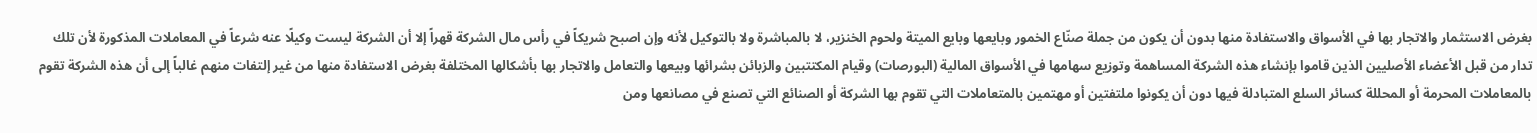بغرض الاستثمار والاتجار بها في الأسواق والاستفادة منها بدون أن يكون من جملة صنّاع الخمور وبايعها وبايع الميتة ولحوم الخنزير، لا بالمباشرة ولا بالتوكيل لأنه وإن اصبح شريكاً في رأس مال الشركة قهراً إلا أن الشركة ليست وكيلًا عنه شرعاً في المعاملات المذكورة لأن تلك تدار من قبل الأعضاء الأصليين الذين قاموا بإنشاء هذه الشركة المساهمة وتوزيع سهامها في الأسواق المالية (البورصات) وقيام المكتتبين والزبائن بشرائها وبيعها والتعامل والاتجار بها بأشكالها المختلفة بغرض الاستفادة منها من غير إلتفات منهم غالباً إلى أن هذه الشركة تقوم بالمعاملات المحرمة أو المحللة كسائر السلع المتبادلة فيها دون أن يكونوا ملتفتين أو مهتمين بالمتعاملات التي تقوم بها الشركة أو الصنائع التي تصنع في مصانعها ومن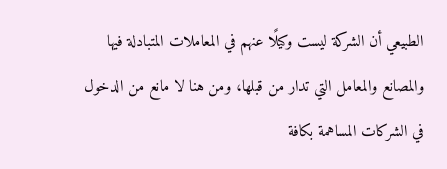الطبيعي أن الشركة ليست وكيلًا عنهم في المعاملات المتبادلة فيها والمصانع والمعامل التي تدار من قبلها، ومن هنا لا مانع من الدخول في الشركات المساهمة بكافة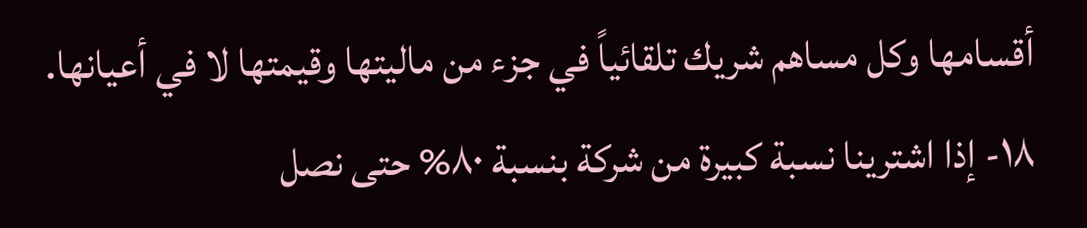أقسامها وكل مساهم شريك تلقائياً في جزء من ماليتها وقيمتها لا في أعيانها.
١٨- إذا اشترينا نسبة كبيرة من شركة بنسبة ٨٠% حتى نصل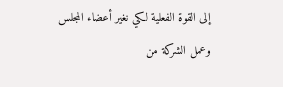إلى القوة الفعلية لكي نغير أعضاء المجلس وعمل الشركة من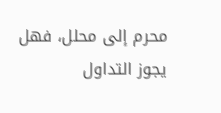محرم إلى محلل، فهل يجوز التداول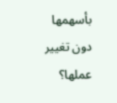بأسهمها دون تغيير عملها؟